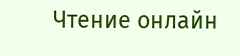Чтение онлайн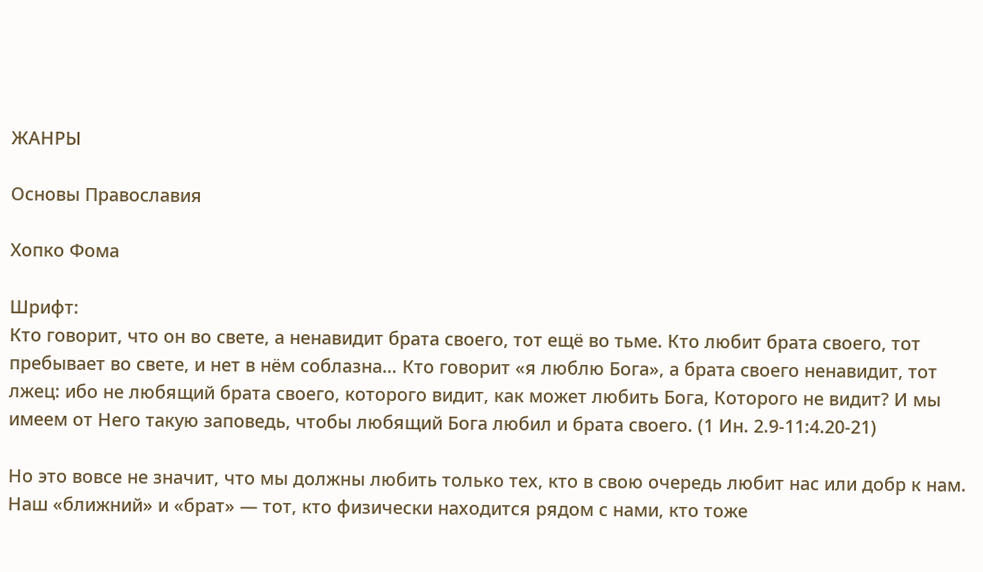ЖАНРЫ

Основы Православия

Хопко Фома

Шрифт:
Кто говорит, что он во свете, а ненавидит брата своего, тот ещё во тьме. Кто любит брата своего, тот пребывает во свете, и нет в нём соблазна… Кто говорит «я люблю Бога», а брата своего ненавидит, тот лжец: ибо не любящий брата своего, которого видит, как может любить Бога, Которого не видит? И мы имеем от Него такую заповедь, чтобы любящий Бога любил и брата своего. (1 Ин. 2.9-11:4.20-21)

Но это вовсе не значит, что мы должны любить только тех, кто в свою очередь любит нас или добр к нам. Наш «ближний» и «брат» — тот, кто физически находится рядом с нами, кто тоже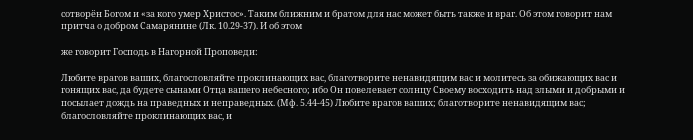сотворён Богом и «за кого умер Христос». Таким ближним и братом для нас может быть также и враг. Об этом говорит нам притча о добром Самарянине (Лк. 10.29-37). И об этом

же говорит Господь в Нагорной Проповеди:

Любите врагов ваших, благословляйте проклинающих вас, благотворите ненавидящим вас и молитесь за обижающих вас и гонящих вас, да будете сынами Отца вашего небесного; ибо Он повелевает солнцу Своему восходить над злыми и добрыми и посылает дождь на праведных и неправедных. (Мф. 5.44-45) Любите врагов ваших; благотворите ненавидящим вас; благословляйте проклинающих вас, и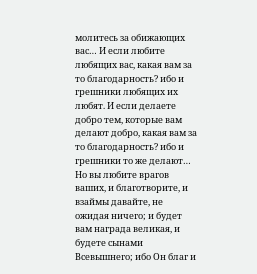молитесь за обижающих вас… И если любите любящих вас, какая вам за то благодарность? ибо и грешники любящих их любят. И если делаете добро тем, которые вам делают добро, какая вам за то благодарность? ибо и грешники то же делают… Но вы любите врагов ваших, и благотворите, и взаймы давайте, не ожидая ничего; и будет вам награда великая, и будете сынами Всевышнего; ибо Он благ и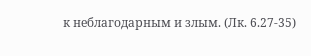к неблагодарным и злым. (Лк. 6.27-35)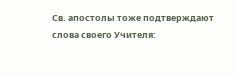Св. апостолы тоже подтверждают слова своего Учителя: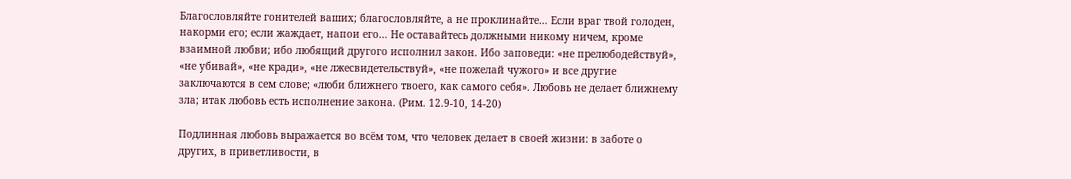Благословляйте гонителей ваших; благословляйте, а не проклинайте… Если враг твой голоден, накорми его; если жаждает, напои его… Не оставайтесь должными никому ничем, кроме взаимной любви; ибо любящий другого исполнил закон. Ибо заповеди: «не прелюбодействуй», «не убивай», «не кради», «не лжесвидетельствуй», «не пожелай чужого» и все другие заключаются в сем слове; «люби ближнего твоего, как самого себя». Любовь не делает ближнему зла; итак любовь есть исполнение закона. (Рим. 12.9-10, 14-20)

Подлинная любовь выражается во всём том, что человек делает в своей жизни: в заботе о других, в приветливости, в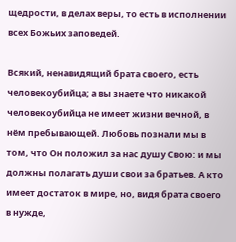щедрости, в делах веры, то есть в исполнении всех Божьих заповедей.

Всякий, ненавидящий брата своего, есть человекоубийца; а вы знаете что никакой человекоубийца не имеет жизни вечной, в нём пребывающей. Любовь познали мы в том, что Он положил за нас душу Свою: и мы должны полагать души свои за братьев. А кто имеет достаток в мире, но, видя брата своего в нужде,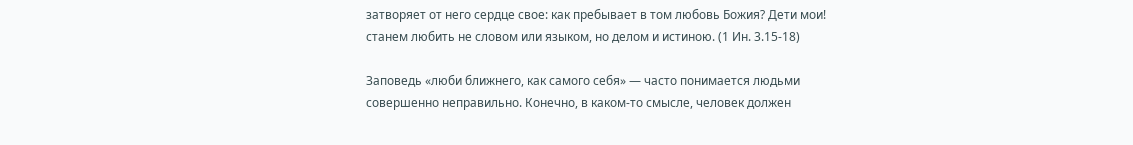затворяет от него сердце свое: как пребывает в том любовь Божия? Дети мои! станем любить не словом или языком, но делом и истиною. (1 Ин. 3.15-18)

Заповедь «люби ближнего, как самого себя» — часто понимается людьми совершенно неправильно. Конечно, в каком-то смысле, человек должен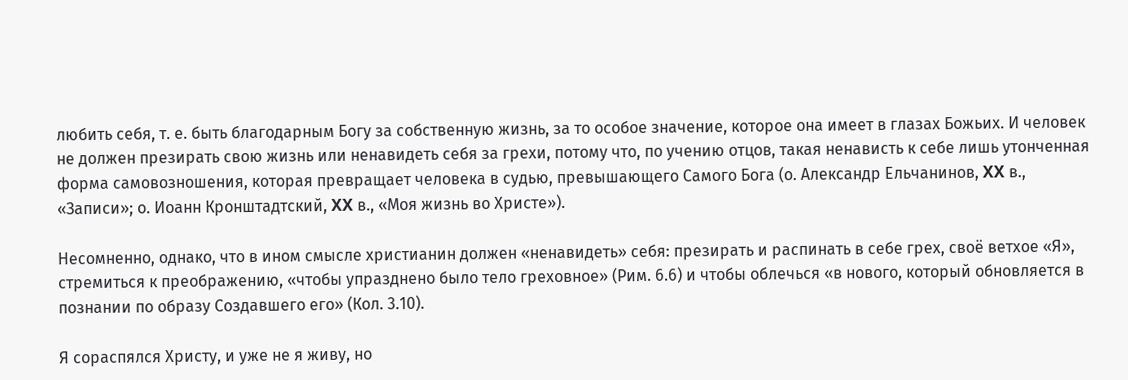любить себя, т. е. быть благодарным Богу за собственную жизнь, за то особое значение, которое она имеет в глазах Божьих. И человек не должен презирать свою жизнь или ненавидеть себя за грехи, потому что, по учению отцов, такая ненависть к себе лишь утонченная форма самовозношения, которая превращает человека в судью, превышающего Самого Бога (о. Александр Ельчанинов, XX в., «Записи»; о. Иоанн Кронштадтский, XX в., «Моя жизнь во Христе»).

Несомненно, однако, что в ином смысле христианин должен «ненавидеть» себя: презирать и распинать в себе грех, своё ветхое «Я», стремиться к преображению, «чтобы упразднено было тело греховное» (Рим. 6.6) и чтобы облечься «в нового, который обновляется в познании по образу Создавшего его» (Кол. 3.10).

Я сораспялся Христу, и уже не я живу, но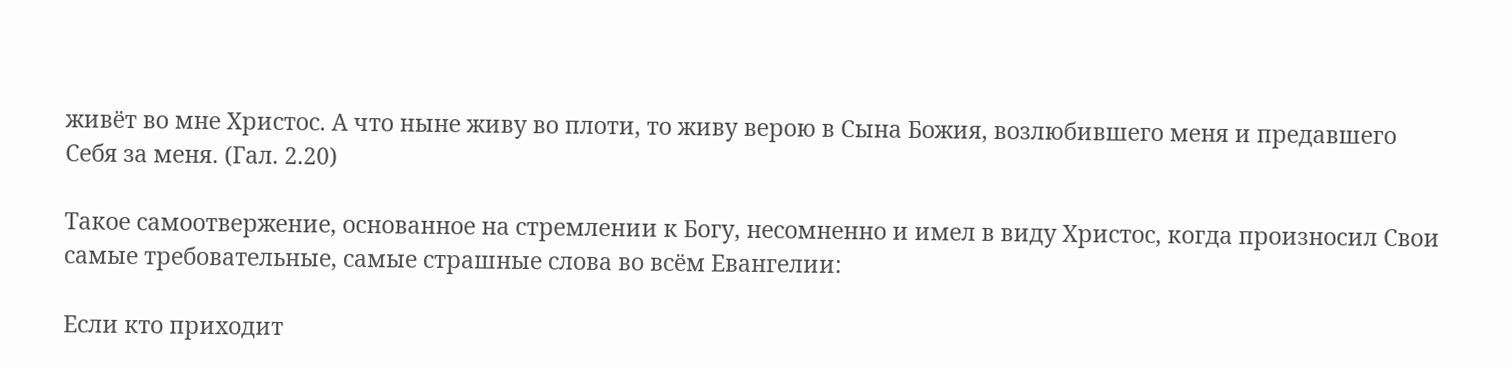живёт во мне Христос. А что ныне живу во плоти, то живу верою в Сына Божия, возлюбившего меня и предавшего Себя за меня. (Гал. 2.20)

Такое самоотвержение, основанное на стремлении к Богу, несомненно и имел в виду Христос, когда произносил Свои самые требовательные, самые страшные слова во всём Евангелии:

Если кто приходит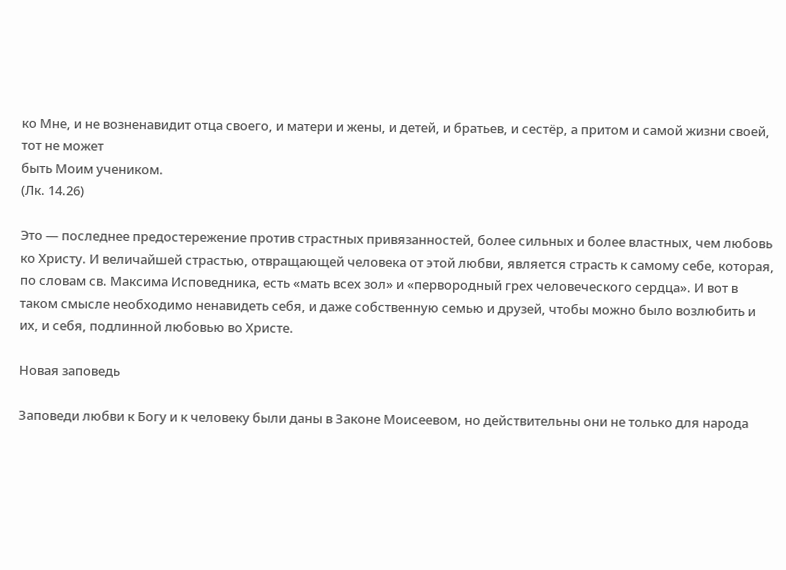ко Мне, и не возненавидит отца своего, и матери и жены, и детей, и братьев, и сестёр, а притом и самой жизни своей, тот не может
быть Моим учеником.
(Лк. 14.26)

Это — последнее предостережение против страстных привязанностей, более сильных и более властных, чем любовь ко Христу. И величайшей страстью, отвращающей человека от этой любви, является страсть к самому себе, которая, по словам св. Максима Исповедника, есть «мать всех зол» и «первородный грех человеческого сердца». И вот в таком смысле необходимо ненавидеть себя, и даже собственную семью и друзей, чтобы можно было возлюбить и их, и себя, подлинной любовью во Христе.

Новая заповедь

Заповеди любви к Богу и к человеку были даны в Законе Моисеевом, но действительны они не только для народа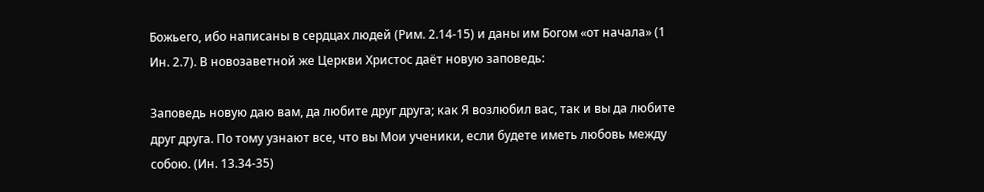Божьего, ибо написаны в сердцах людей (Рим. 2.14-15) и даны им Богом «от начала» (1 Ин. 2.7). В новозаветной же Церкви Христос даёт новую заповедь:

Заповедь новую даю вам, да любите друг друга; как Я возлюбил вас, так и вы да любите друг друга. По тому узнают все, что вы Мои ученики, если будете иметь любовь между собою. (Ин. 13.34-35)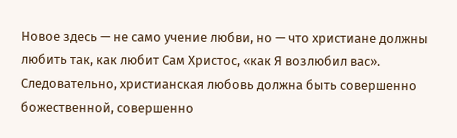Новое здесь — не само учение любви, но — что христиане должны любить так, как любит Сам Христос, «как Я возлюбил вас». Следовательно, христианская любовь должна быть совершенно божественной, совершенно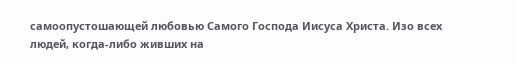самоопустошающей любовью Самого Господа Иисуса Христа. Изо всех людей, когда-либо живших на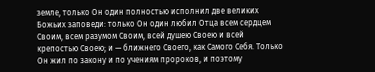земле, только Он один полностью исполнил две великих Божьих заповеди: только Он один любил Отца всем сердцем Своим, всем разумом Своим, всей душею Своею и всей крепостью Своею; и — ближнего Своего, как Самого Себя. Только Он жил по закону и по учениям пророков, и поэтому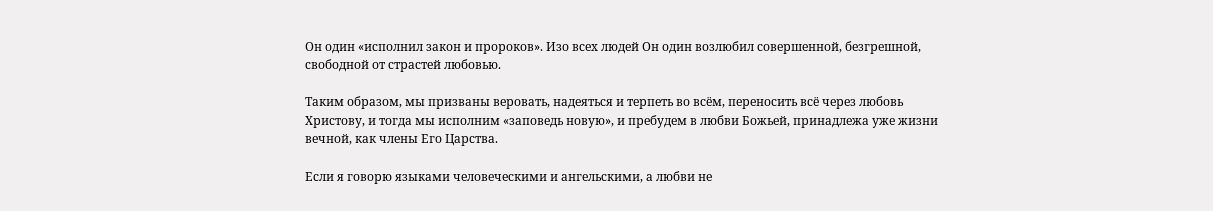Он один «исполнил закон и пророков». Изо всех людей Он один возлюбил совершенной, безгрешной, свободной от страстей любовью.

Таким образом, мы призваны веровать, надеяться и терпеть во всём, переносить всё через любовь Христову, и тогда мы исполним «заповедь новую», и пребудем в любви Божьей, принадлежа уже жизни вечной, как члены Его Царства.

Если я говорю языками человеческими и ангельскими, а любви не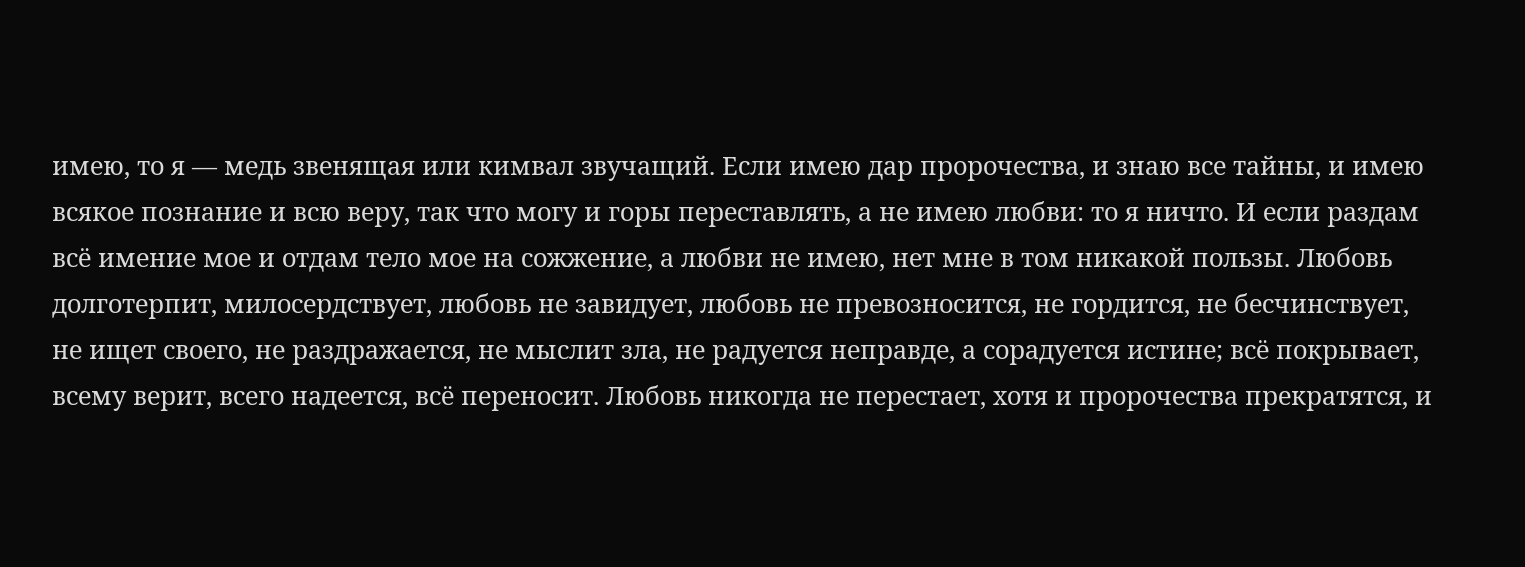имею, то я — медь звенящая или кимвал звучащий. Если имею дар пророчества, и знаю все тайны, и имею всякое познание и всю веру, так что могу и горы переставлять, а не имею любви: то я ничто. И если раздам всё имение мое и отдам тело мое на сожжение, а любви не имею, нет мне в том никакой пользы. Любовь долготерпит, милосердствует, любовь не завидует, любовь не превозносится, не гордится, не бесчинствует, не ищет своего, не раздражается, не мыслит зла, не радуется неправде, а сорадуется истине; всё покрывает, всему верит, всего надеется, всё переносит. Любовь никогда не перестает, хотя и пророчества прекратятся, и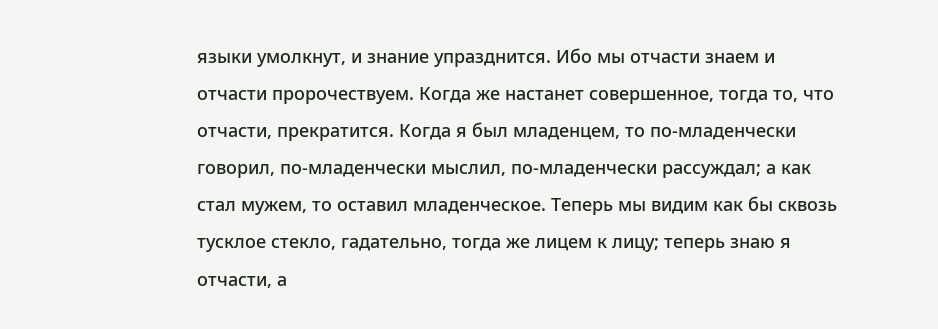языки умолкнут, и знание упразднится. Ибо мы отчасти знаем и отчасти пророчествуем. Когда же настанет совершенное, тогда то, что отчасти, прекратится. Когда я был младенцем, то по-младенчески говорил, по-младенчески мыслил, по-младенчески рассуждал; а как стал мужем, то оставил младенческое. Теперь мы видим как бы сквозь тусклое стекло, гадательно, тогда же лицем к лицу; теперь знаю я отчасти, а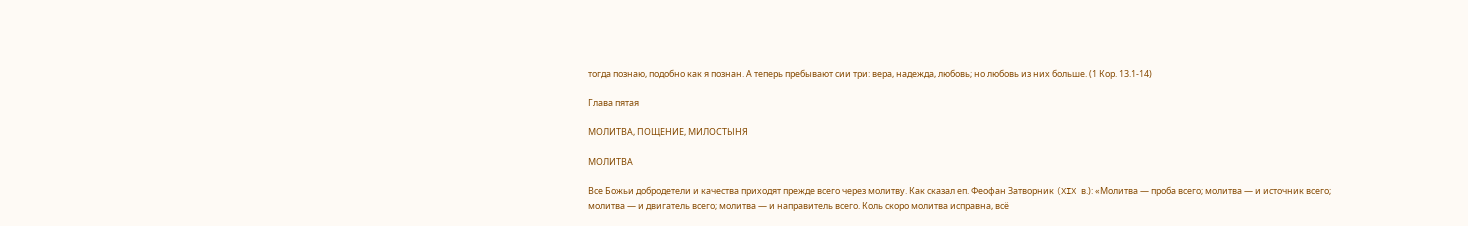тогда познаю, подобно как я познан. А теперь пребывают сии три: вера, надежда, любовь; но любовь из них больше. (1 Кор. 13.1-14)

Глава пятая

МОЛИТВА, ПОЩЕНИЕ, МИЛОСТЫНЯ

МОЛИТВА

Все Божьи добродетели и качества приходят прежде всего через молитву. Как сказал еп. Феофан Затворник (XIX в.): «Молитва — проба всего; молитва — и источник всего; молитва — и двигатель всего; молитва — и направитель всего. Коль скоро молитва исправна, всё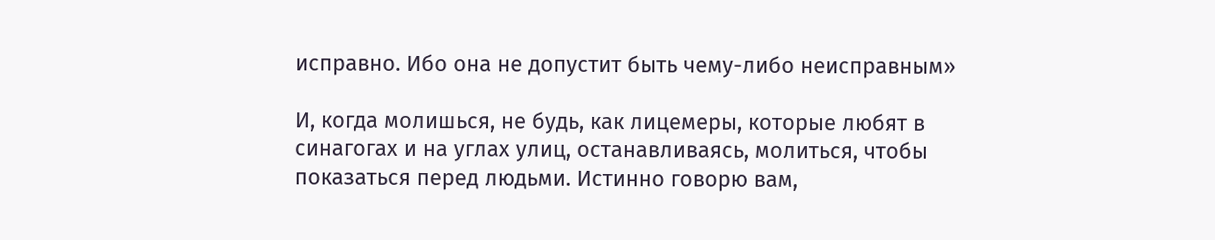исправно. Ибо она не допустит быть чему-либо неисправным»

И, когда молишься, не будь, как лицемеры, которые любят в синагогах и на углах улиц, останавливаясь, молиться, чтобы показаться перед людьми. Истинно говорю вам,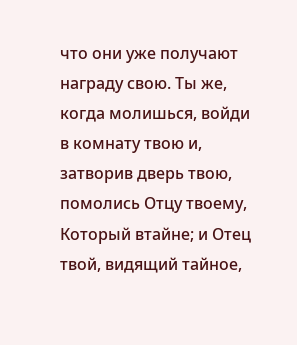что они уже получают награду свою. Ты же, когда молишься, войди в комнату твою и, затворив дверь твою, помолись Отцу твоему, Который втайне; и Отец твой, видящий тайное,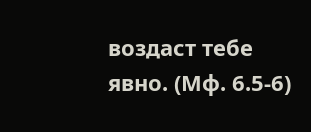воздаст тебе явно. (Мф. 6.5-6)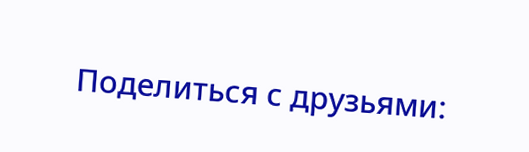Поделиться с друзьями: